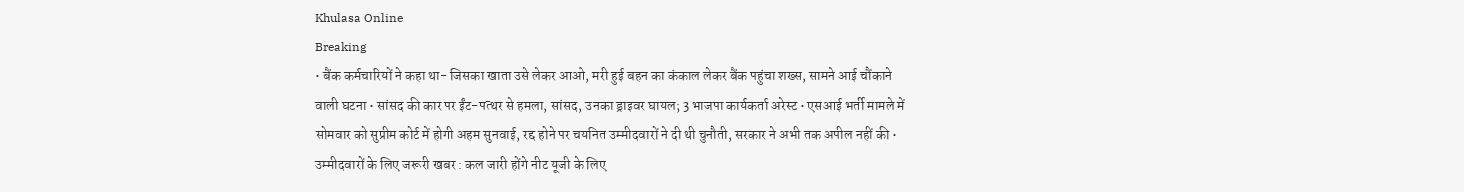Khulasa Online
Breaking
• बैंक कर्मचारियों ने कहा था- जिसका खाता उसे लेकर आओ, मरी हुई बहन का कंकाल लेकर बैंक पहुंचा शख्स, सामने आई चौंकाने वाली घटना • सांसद की कार पर ईंट-पत्थर से हमला, सांसद, उनका ड्राइवर घायल; 3 भाजपा कार्यकर्ता अरेस्ट • एसआई भर्ती मामले में सोमवार को सुप्रीम कोर्ट में होगी अहम सुनवाई, रद्द होने पर चयनित उम्मीदवारों ने दी थी चुनौती, सरकार ने अभी तक अपील नहीं की • उम्मीदवारों के लिए जरूरी खबर : कल जारी होंगे नीट यूजी के लिए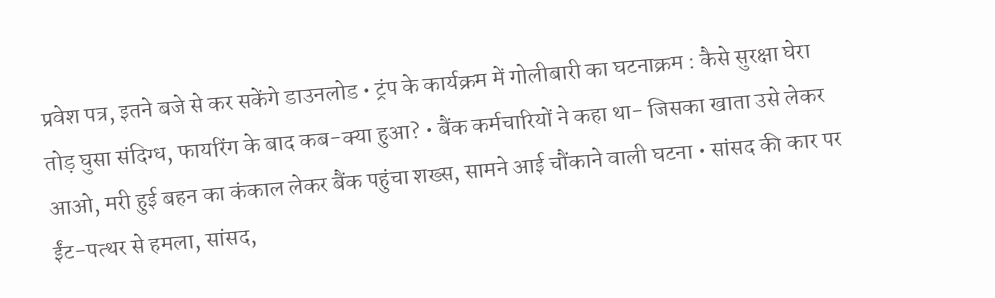प्रवेश पत्र, इतने बजे से कर सकेंगे डाउनलोड • ट्रंप के कार्यक्रम में गोलीबारी का घटनाक्रम : कैसे सुरक्षा घेरा तोड़ घुसा संदिग्ध, फायरिंग के बाद कब-क्या हुआ? • बैंक कर्मचारियों ने कहा था- जिसका खाता उसे लेकर आओ, मरी हुई बहन का कंकाल लेकर बैंक पहुंचा शख्स, सामने आई चौंकाने वाली घटना • सांसद की कार पर ईंट-पत्थर से हमला, सांसद,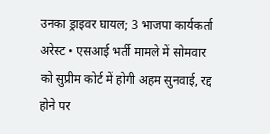उनका ड्राइवर घायल; 3 भाजपा कार्यकर्ता अरेस्ट • एसआई भर्ती मामले में सोमवार को सुप्रीम कोर्ट में होगी अहम सुनवाई, रद्द होने पर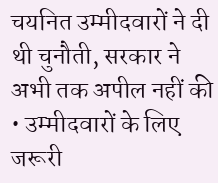चयनित उम्मीदवारों ने दी थी चुनौती, सरकार ने अभी तक अपील नहीं की • उम्मीदवारों के लिए जरूरी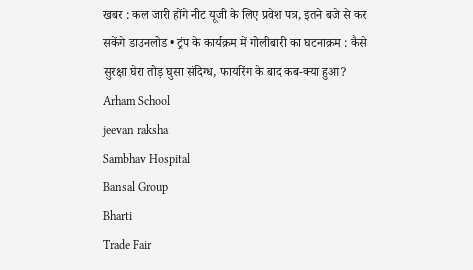खबर : कल जारी होंगे नीट यूजी के लिए प्रवेश पत्र, इतने बजे से कर सकेंगे डाउनलोड • ट्रंप के कार्यक्रम में गोलीबारी का घटनाक्रम : कैसे सुरक्षा घेरा तोड़ घुसा संदिग्ध, फायरिंग के बाद कब-क्या हुआ?
Arham School
jeevan raksha
Sambhav Hospital
Bansal Group
Bharti
Trade Fair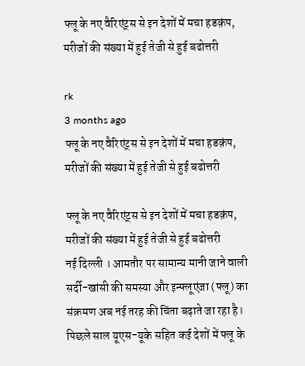फ्लू के नए वैरिएंट्स से इन देशों में मचा हडक़ंप, मरीजों की संख्या में हुई तेजी से हुई बढोत्तरी

rk
3 months ago
फ्लू के नए वैरिएंट्स से इन देशों में मचा हडक़ंप, मरीजों की संख्या में हुई तेजी से हुई बढोत्तरी

फ्लू के नए वैरिएंट्स से इन देशों में मचा हडक़ंप, मरीजों की संख्या में हुई तेजी से हुई बढोत्तरी
नई दिल्ली । आमतौर पर सामान्य मानी जाने वाली सर्दी-खांसी की समस्या और इन्फ्लूएंजा (फ्लू) का संक्रमण अब नई तरह की चिंता बढ़ाते जा रहा है। पिछले साल यूएस-यूके सहित कई देशों में फ्लू के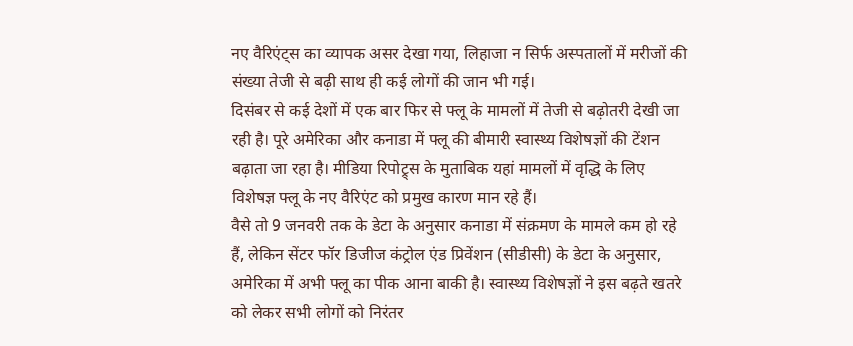नए वैरिएंट्स का व्यापक असर देखा गया, लिहाजा न सिर्फ अस्पतालों में मरीजों की संख्या तेजी से बढ़ी साथ ही कई लोगों की जान भी गई।
दिसंबर से कई देशों में एक बार फिर से फ्लू के मामलों में तेजी से बढ़ोतरी देखी जा रही है। पूरे अमेरिका और कनाडा में फ्लू की बीमारी स्वास्थ्य विशेषज्ञों की टेंशन बढ़ाता जा रहा है। मीडिया रिपोट्र्स के मुताबिक यहां मामलों में वृद्धि के लिए विशेषज्ञ फ्लू के नए वैरिएंट को प्रमुख कारण मान रहे हैं।
वैसे तो 9 जनवरी तक के डेटा के अनुसार कनाडा में संक्रमण के मामले कम हो रहे हैं, लेकिन सेंटर फॉर डिजीज कंट्रोल एंड प्रिवेंशन (सीडीसी) के डेटा के अनुसार, अमेरिका में अभी फ्लू का पीक आना बाकी है। स्वास्थ्य विशेषज्ञों ने इस बढ़ते खतरे को लेकर सभी लोगों को निरंतर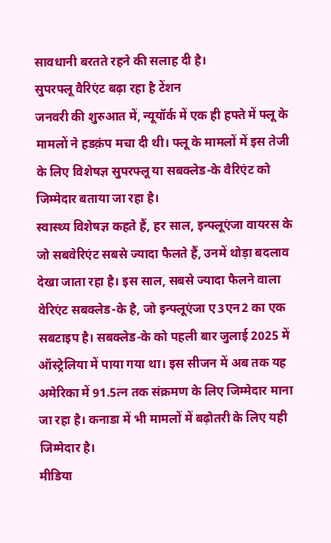सावधानी बरतते रहने की सलाह दी है।
सुपरफ्लू वैरिएंट बढ़ा रहा है टेंशन
जनवरी की शुरुआत में, न्यूयॉर्क में एक ही हफ्ते में फ्लू के मामलों ने हडक़ंप मचा दी थी। फ्लू के मामलों में इस तेजी के लिए विशेषज्ञ सुपरफ्लू या सबक्लेड-के वैरिएंट को जिम्मेदार बताया जा रहा है।
स्वास्थ्य विशेषज्ञ कहते हैं, हर साल, इन्फ्लूएंजा वायरस के जो सबवेरिएंट सबसे ज्यादा फैलते हैं, उनमें थोड़ा बदलाव देखा जाता रहा है। इस साल, सबसे ज्यादा फैलने वाला वेरिएंट सबक्लेड-के है, जो इन्फ्लूएंजा ए3एन2 का एक सबटाइप है। सबक्लेड-के को पहली बार जुलाई 2025 में ऑस्ट्रेलिया में पाया गया था। इस सीजन में अब तक यह अमेरिका में 91.5त्न तक संक्रमण के लिए जिम्मेदार माना जा रहा है। कनाडा में भी मामलों में बढ़ोतरी के लिए यही जिम्मेदार है।
मीडिया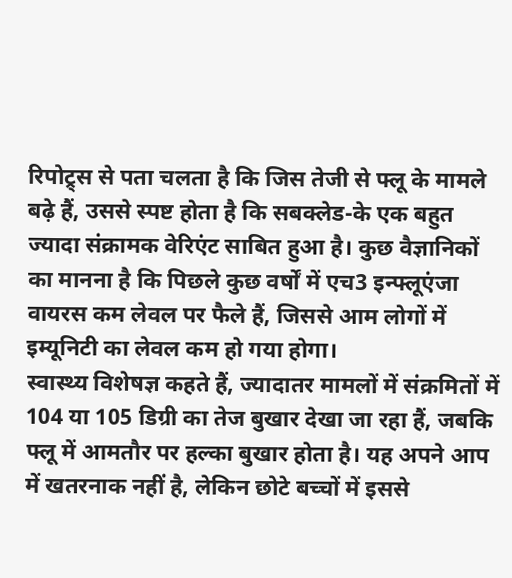रिपोट्र्स से पता चलता है कि जिस तेजी से फ्लू के मामले बढ़े हैं, उससे स्पष्ट होता है कि सबक्लेड-के एक बहुत ज्यादा संक्रामक वेरिएंट साबित हुआ है। कुछ वैज्ञानिकों का मानना है कि पिछले कुछ वर्षों में एच3 इन्फ्लूएंजा वायरस कम लेवल पर फैले हैं, जिससे आम लोगों में इम्यूनिटी का लेवल कम हो गया होगा।
स्वास्थ्य विशेषज्ञ कहते हैं, ज्यादातर मामलों में संक्रमितों में 104 या 105 डिग्री का तेज बुखार देखा जा रहा हैं, जबकि फ्लू में आमतौर पर हल्का बुखार होता है। यह अपने आप में खतरनाक नहीं है, लेकिन छोटे बच्चों में इससे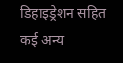डिहाइड्रेशन सहित कई अन्य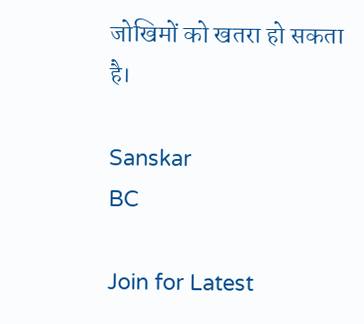जोखिमों को खतरा हो सकता है।

Sanskar
BC

Join for Latest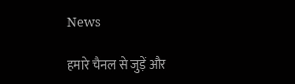News

हमारे चैनल से जुड़ें और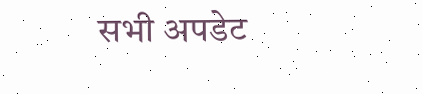सभी अपडेट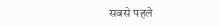सबसे पहले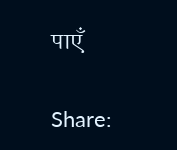पाएँ

Share: